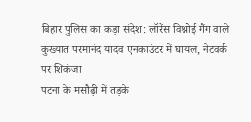बिहार पुलिस का कड़ा संदेश: लॉरेंस विश्नोई गैंग वाले कुख्यात परमानंद यादव एनकाउंटर में घायल, नेटवर्क पर शिकंजा
पटना के मसौढ़ी में तड़के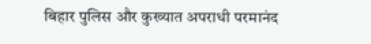बिहार पुलिस और कुख्यात अपराधी परमानंद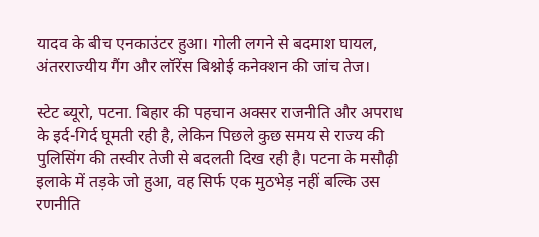यादव के बीच एनकाउंटर हुआ। गोली लगने से बदमाश घायल, अंतरराज्यीय गैंग और लॉरेंस बिश्नोई कनेक्शन की जांच तेज।

स्टेट ब्यूरो, पटना. बिहार की पहचान अक्सर राजनीति और अपराध के इर्द-गिर्द घूमती रही है, लेकिन पिछले कुछ समय से राज्य की पुलिसिंग की तस्वीर तेजी से बदलती दिख रही है। पटना के मसौढ़ी इलाके में तड़के जो हुआ, वह सिर्फ एक मुठभेड़ नहीं बल्कि उस रणनीति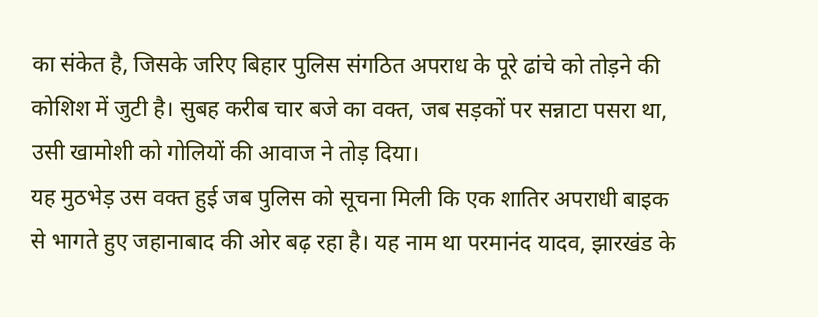का संकेत है, जिसके जरिए बिहार पुलिस संगठित अपराध के पूरे ढांचे को तोड़ने की कोशिश में जुटी है। सुबह करीब चार बजे का वक्त, जब सड़कों पर सन्नाटा पसरा था, उसी खामोशी को गोलियों की आवाज ने तोड़ दिया।
यह मुठभेड़ उस वक्त हुई जब पुलिस को सूचना मिली कि एक शातिर अपराधी बाइक से भागते हुए जहानाबाद की ओर बढ़ रहा है। यह नाम था परमानंद यादव, झारखंड के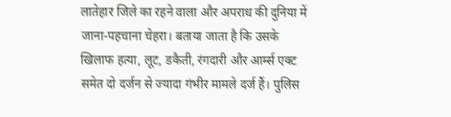लातेहार जिले का रहने वाला और अपराध की दुनिया में जाना-पहचाना चेहरा। बताया जाता है कि उसके खिलाफ हत्या, लूट, डकैती, रंगदारी और आर्म्स एक्ट समेत दो दर्जन से ज्यादा गंभीर मामले दर्ज हैं। पुलिस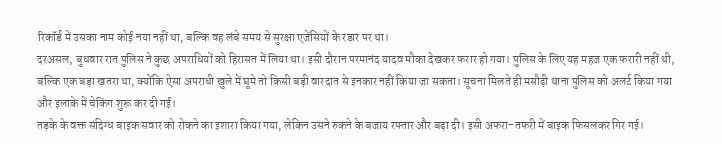रिकॉर्ड में उसका नाम कोई नया नहीं था, बल्कि वह लंबे समय से सुरक्षा एजेंसियों के रडार पर था।
दरअसल, बुधवार रात पुलिस ने कुछ अपराधियों को हिरासत में लिया था। इसी दौरान परमानंद यादव मौका देखकर फरार हो गया। पुलिस के लिए यह महज एक फरारी नहीं थी, बल्कि एक बड़ा खतरा था, क्योंकि ऐसा अपराधी खुले में घूमे तो किसी बड़ी वारदात से इनकार नहीं किया जा सकता। सूचना मिलते ही मसौढ़ी थाना पुलिस को अलर्ट किया गया और इलाके में चेकिंग शुरू कर दी गई।
तड़के के वक्त संदिग्ध बाइक सवार को रोकने का इशारा किया गया, लेकिन उसने रुकने के बजाय रफ्तार और बढ़ा दी। इसी अफरा-तफरी में बाइक फिसलकर गिर गई।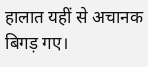हालात यहीं से अचानक बिगड़ गए।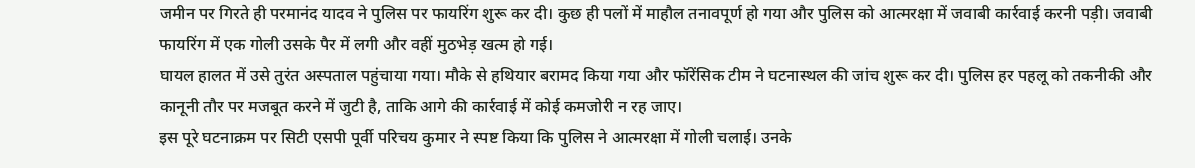जमीन पर गिरते ही परमानंद यादव ने पुलिस पर फायरिंग शुरू कर दी। कुछ ही पलों में माहौल तनावपूर्ण हो गया और पुलिस को आत्मरक्षा में जवाबी कार्रवाई करनी पड़ी। जवाबी फायरिंग में एक गोली उसके पैर में लगी और वहीं मुठभेड़ खत्म हो गई।
घायल हालत में उसे तुरंत अस्पताल पहुंचाया गया। मौके से हथियार बरामद किया गया और फॉरेंसिक टीम ने घटनास्थल की जांच शुरू कर दी। पुलिस हर पहलू को तकनीकी और कानूनी तौर पर मजबूत करने में जुटी है, ताकि आगे की कार्रवाई में कोई कमजोरी न रह जाए।
इस पूरे घटनाक्रम पर सिटी एसपी पूर्वी परिचय कुमार ने स्पष्ट किया कि पुलिस ने आत्मरक्षा में गोली चलाई। उनके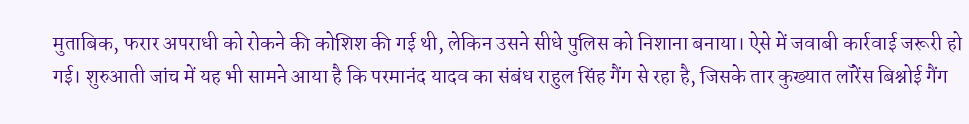मुताबिक, फरार अपराधी को रोकने की कोशिश की गई थी, लेकिन उसने सीधे पुलिस को निशाना बनाया। ऐसे में जवाबी कार्रवाई जरूरी हो गई। शुरुआती जांच में यह भी सामने आया है कि परमानंद यादव का संबंध राहुल सिंह गैंग से रहा है, जिसके तार कुख्यात लॉरेंस बिश्नोई गैंग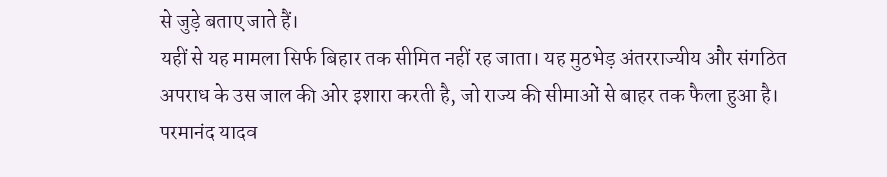से जुड़े बताए जाते हैं।
यहीं से यह मामला सिर्फ बिहार तक सीमित नहीं रह जाता। यह मुठभेड़ अंतरराज्यीय और संगठित अपराध के उस जाल की ओर इशारा करती है, जो राज्य की सीमाओं से बाहर तक फैला हुआ है। परमानंद यादव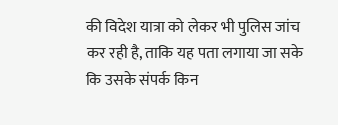की विदेश यात्रा को लेकर भी पुलिस जांच कर रही है, ताकि यह पता लगाया जा सके कि उसके संपर्क किन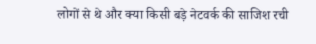लोगों से थे और क्या किसी बड़े नेटवर्क की साजिश रची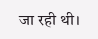जा रही थी।